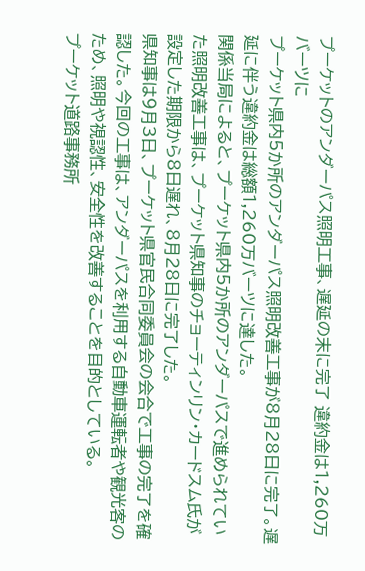プーケットのアンダーパス照明工事、遅延の末に完了 違約金は1,260万バーツに
プーケット県内5か所のアンダーパス照明改善工事が8月28日に完了。遅延に伴う違約金は総額1,260万バーツに達した。
関係当局によると、プーケット県内5か所のアンダーパスで進められていた照明改善工事は、プーケット県知事のチョーティンリン・カードスム氏が設定した期限から8日遅れ、8月28日に完了した。
県知事は9月3日、プーケット県官民合同委員会の会合で工事の完了を確認した。今回の工事は、アンダーパスを利用する自動車運転者や観光客のため、照明や視認性、安全性を改善することを目的としている。
プーケット道路事務所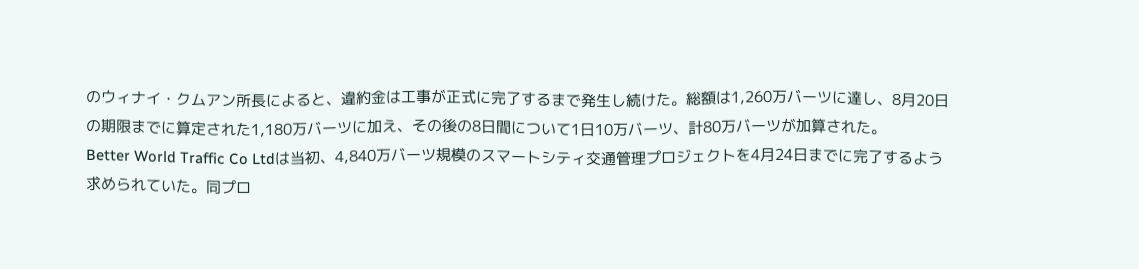のウィナイ・クムアン所長によると、違約金は工事が正式に完了するまで発生し続けた。総額は1,260万バーツに達し、8月20日の期限までに算定された1,180万バーツに加え、その後の8日間について1日10万バーツ、計80万バーツが加算された。
Better World Traffic Co Ltdは当初、4,840万バーツ規模のスマートシティ交通管理プロジェクトを4月24日までに完了するよう求められていた。同プロ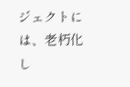ジェクトには、老朽化し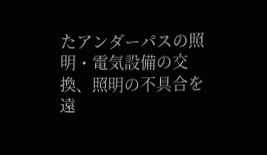たアンダーパスの照明・電気設備の交換、照明の不具合を遠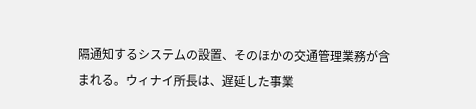隔通知するシステムの設置、そのほかの交通管理業務が含まれる。ウィナイ所長は、遅延した事業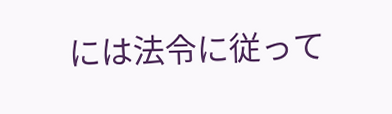には法令に従って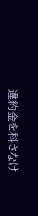違約金を科さなけ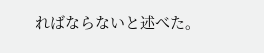ればならないと述べた。